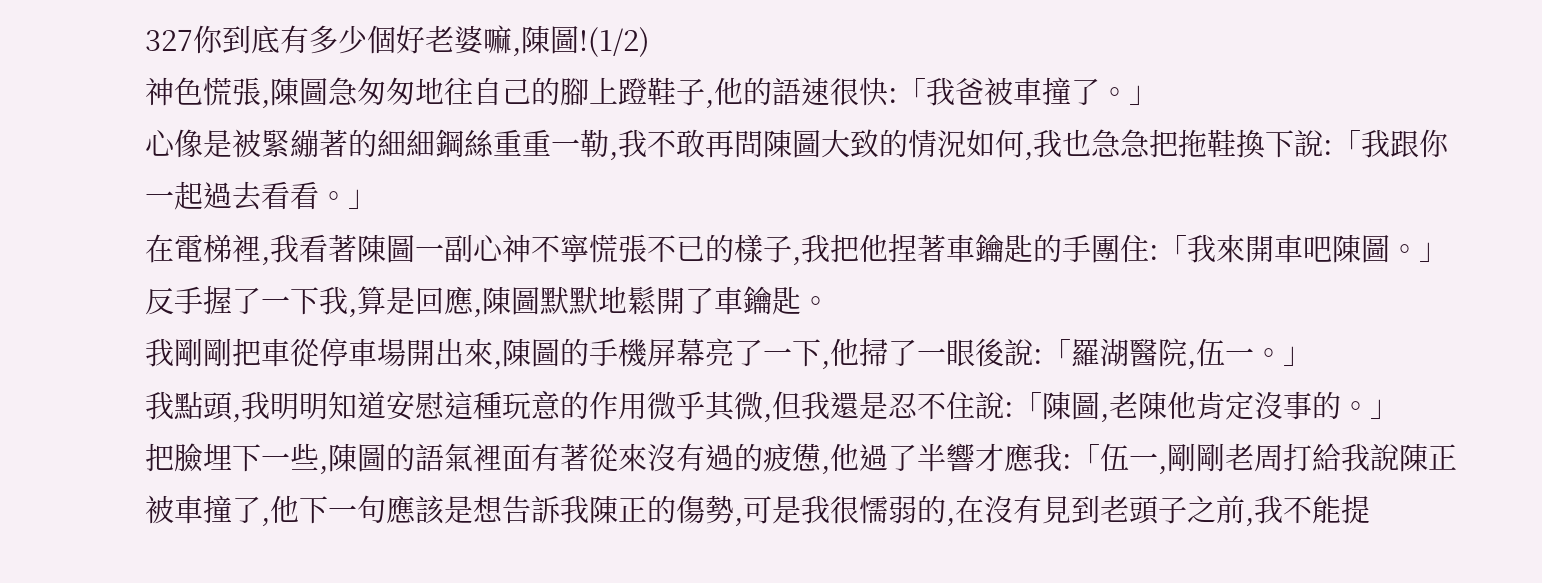327你到底有多少個好老婆嘛,陳圖!(1/2)
神色慌張,陳圖急匆匆地往自己的腳上蹬鞋子,他的語速很快:「我爸被車撞了。」
心像是被緊繃著的細細鋼絲重重一勒,我不敢再問陳圖大致的情況如何,我也急急把拖鞋換下說:「我跟你一起過去看看。」
在電梯裡,我看著陳圖一副心神不寧慌張不已的樣子,我把他捏著車鑰匙的手團住:「我來開車吧陳圖。」
反手握了一下我,算是回應,陳圖默默地鬆開了車鑰匙。
我剛剛把車從停車場開出來,陳圖的手機屏幕亮了一下,他掃了一眼後說:「羅湖醫院,伍一。」
我點頭,我明明知道安慰這種玩意的作用微乎其微,但我還是忍不住說:「陳圖,老陳他肯定沒事的。」
把臉埋下一些,陳圖的語氣裡面有著從來沒有過的疲憊,他過了半響才應我:「伍一,剛剛老周打給我說陳正被車撞了,他下一句應該是想告訴我陳正的傷勢,可是我很懦弱的,在沒有見到老頭子之前,我不能提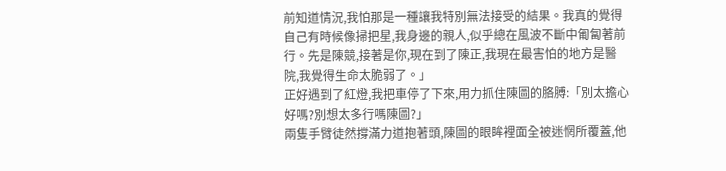前知道情況,我怕那是一種讓我特別無法接受的結果。我真的覺得自己有時候像掃把星,我身邊的親人,似乎總在風波不斷中匍匐著前行。先是陳競,接著是你,現在到了陳正,我現在最害怕的地方是醫院,我覺得生命太脆弱了。」
正好遇到了紅燈,我把車停了下來,用力抓住陳圖的胳膊:「別太擔心好嗎?別想太多行嗎陳圖?」
兩隻手臂徒然撐滿力道抱著頭,陳圖的眼眸裡面全被迷惘所覆蓋,他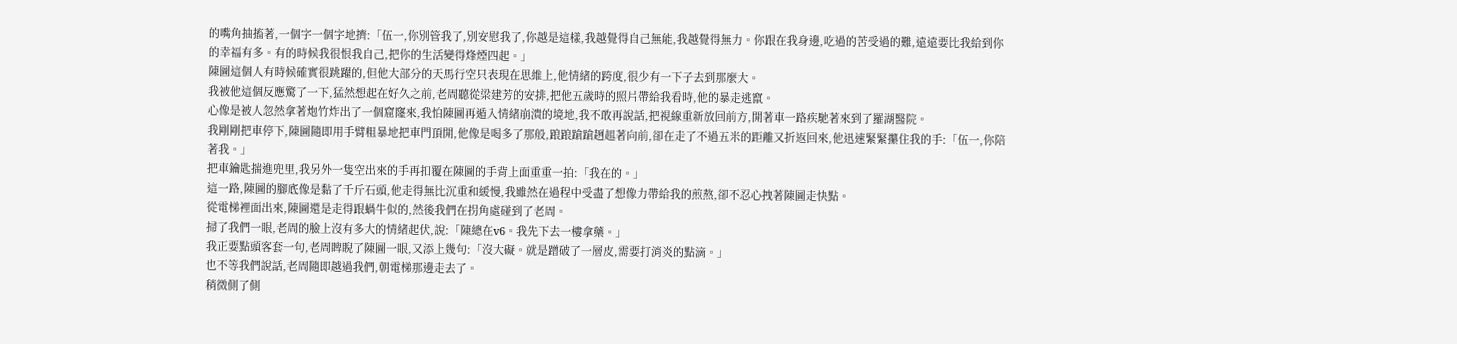的嘴角抽搐著,一個字一個字地擠:「伍一,你別管我了,別安慰我了,你越是這樣,我越覺得自己無能,我越覺得無力。你跟在我身邊,吃過的苦受過的難,遠遠要比我給到你的幸福有多。有的時候我很恨我自己,把你的生活變得烽煙四起。」
陳圖這個人有時候確實很跳躍的,但他大部分的天馬行空只表現在思維上,他情緒的跨度,很少有一下子去到那麼大。
我被他這個反應驚了一下,猛然想起在好久之前,老周聽從梁建芳的安排,把他五歲時的照片帶給我看時,他的暴走逃竄。
心像是被人忽然拿著炮竹炸出了一個窟窿來,我怕陳圖再遁入情緒崩潰的境地,我不敢再說話,把視線重新放回前方,開著車一路疾馳著來到了羅湖醫院。
我剛剛把車停下,陳圖隨即用手臂粗暴地把車門頂開,他像是喝多了那般,踉踉蹌蹌趔趄著向前,卻在走了不過五米的距離又折返回來,他迅速緊緊攥住我的手:「伍一,你陪著我。」
把車鑰匙揣進兜里,我另外一隻空出來的手再扣覆在陳圖的手背上面重重一拍:「我在的。」
這一路,陳圖的腳底像是黏了千斤石頭,他走得無比沉重和緩慢,我雖然在過程中受盡了想像力帶給我的煎熬,卻不忍心拽著陳圖走快點。
從電梯裡面出來,陳圖還是走得跟蝸牛似的,然後我們在拐角處碰到了老周。
掃了我們一眼,老周的臉上沒有多大的情緒起伏,說:「陳總在v6。我先下去一樓拿藥。」
我正要點頭客套一句,老周睥睨了陳圖一眼,又添上幾句:「沒大礙。就是蹭破了一層皮,需要打消炎的點滴。」
也不等我們說話,老周隨即越過我們,朝電梯那邊走去了。
稍微側了側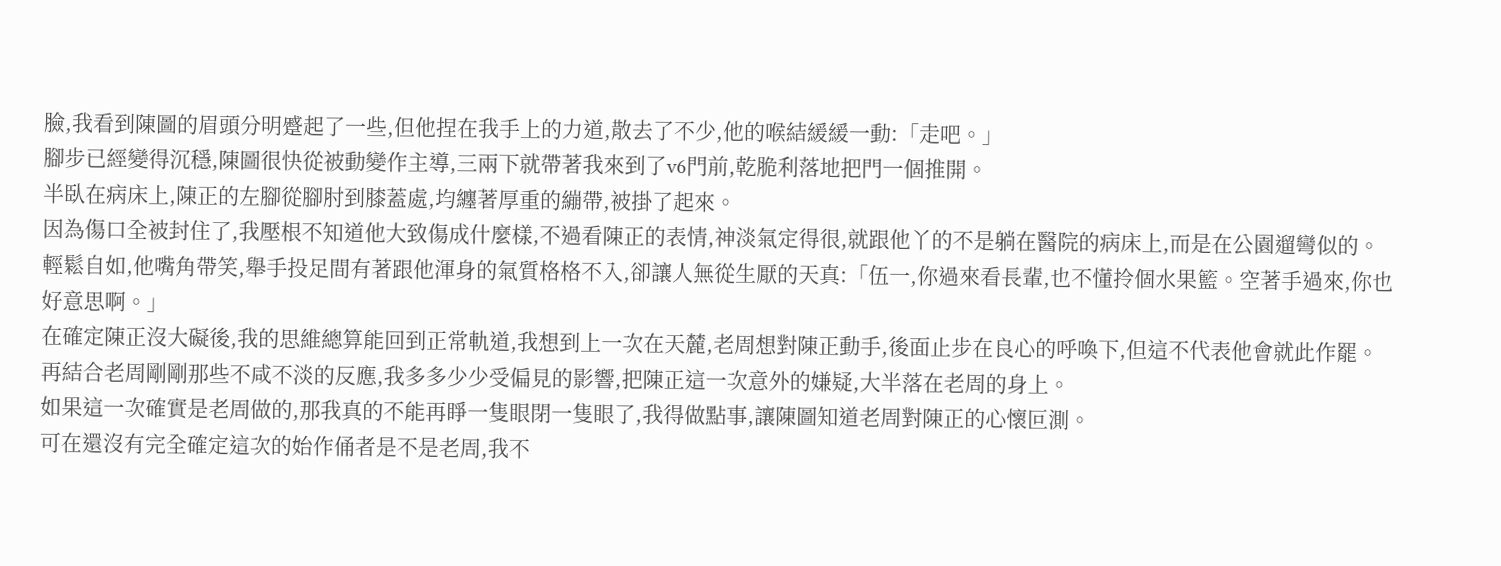臉,我看到陳圖的眉頭分明蹙起了一些,但他捏在我手上的力道,散去了不少,他的喉結緩緩一動:「走吧。」
腳步已經變得沉穩,陳圖很快從被動變作主導,三兩下就帶著我來到了v6門前,乾脆利落地把門一個推開。
半臥在病床上,陳正的左腳從腳肘到膝蓋處,均纏著厚重的繃帶,被掛了起來。
因為傷口全被封住了,我壓根不知道他大致傷成什麼樣,不過看陳正的表情,神淡氣定得很,就跟他丫的不是躺在醫院的病床上,而是在公園遛彎似的。
輕鬆自如,他嘴角帶笑,舉手投足間有著跟他渾身的氣質格格不入,卻讓人無從生厭的天真:「伍一,你過來看長輩,也不懂拎個水果籃。空著手過來,你也好意思啊。」
在確定陳正沒大礙後,我的思維總算能回到正常軌道,我想到上一次在天麓,老周想對陳正動手,後面止步在良心的呼喚下,但這不代表他會就此作罷。再結合老周剛剛那些不咸不淡的反應,我多多少少受偏見的影響,把陳正這一次意外的嫌疑,大半落在老周的身上。
如果這一次確實是老周做的,那我真的不能再睜一隻眼閉一隻眼了,我得做點事,讓陳圖知道老周對陳正的心懷叵測。
可在還沒有完全確定這次的始作俑者是不是老周,我不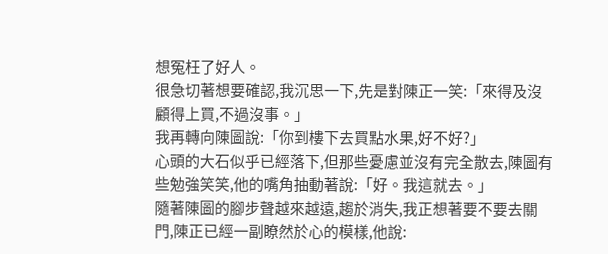想冤枉了好人。
很急切著想要確認,我沉思一下,先是對陳正一笑:「來得及沒顧得上買,不過沒事。」
我再轉向陳圖說:「你到樓下去買點水果,好不好?」
心頭的大石似乎已經落下,但那些憂慮並沒有完全散去,陳圖有些勉強笑笑,他的嘴角抽動著說:「好。我這就去。」
隨著陳圖的腳步聲越來越遠,趨於消失,我正想著要不要去關門,陳正已經一副瞭然於心的模樣,他說: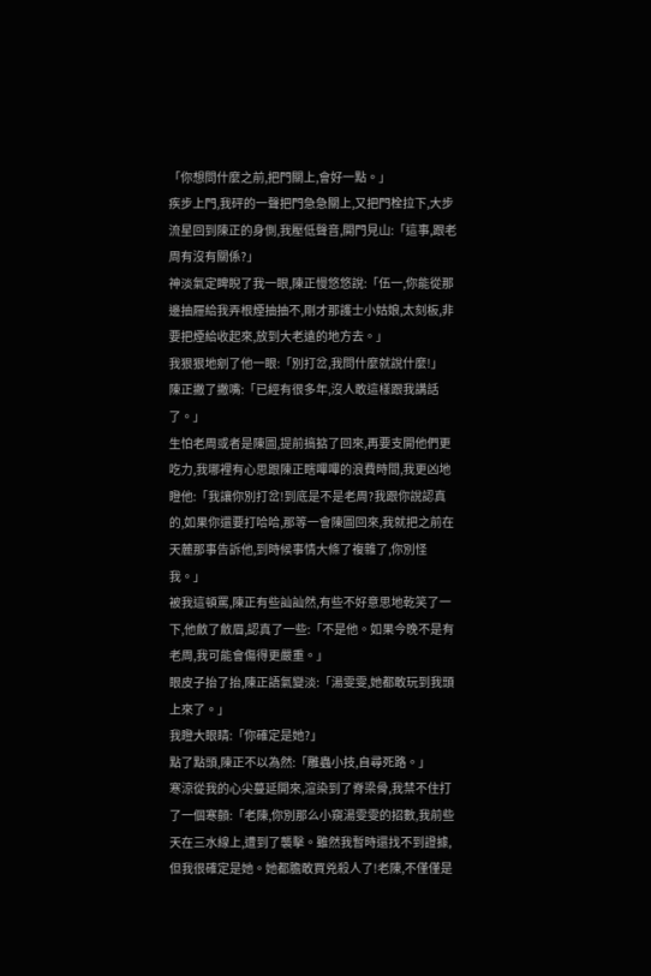「你想問什麼之前,把門關上,會好一點。」
疾步上門,我砰的一聲把門急急關上,又把門栓拉下,大步流星回到陳正的身側,我壓低聲音,開門見山:「這事,跟老周有沒有關係?」
神淡氣定睥睨了我一眼,陳正慢悠悠說:「伍一,你能從那邊抽屜給我弄根煙抽抽不,剛才那護士小姑娘,太刻板,非要把煙給收起來,放到大老遠的地方去。」
我狠狠地剜了他一眼:「別打岔,我問什麼就說什麼!」
陳正撇了撇嘴:「已經有很多年,沒人敢這樣跟我講話了。」
生怕老周或者是陳圖,提前搞掂了回來,再要支開他們更吃力,我哪裡有心思跟陳正瞎嗶嗶的浪費時間,我更凶地瞪他:「我讓你別打岔!到底是不是老周?我跟你說認真的,如果你還要打哈哈,那等一會陳圖回來,我就把之前在天麓那事告訴他,到時候事情大條了複雜了,你別怪我。」
被我這頓罵,陳正有些訕訕然,有些不好意思地乾笑了一下,他斂了斂眉,認真了一些:「不是他。如果今晚不是有老周,我可能會傷得更嚴重。」
眼皮子抬了抬,陳正語氣變淡:「湯雯雯,她都敢玩到我頭上來了。」
我瞪大眼睛:「你確定是她?」
點了點頭,陳正不以為然:「雕蟲小技,自尋死路。」
寒涼從我的心尖蔓延開來,渲染到了脊梁骨,我禁不住打了一個寒顫:「老陳,你別那么小窺湯雯雯的招數,我前些天在三水線上,遭到了襲擊。雖然我暫時還找不到證據,但我很確定是她。她都膽敢買兇殺人了!老陳,不僅僅是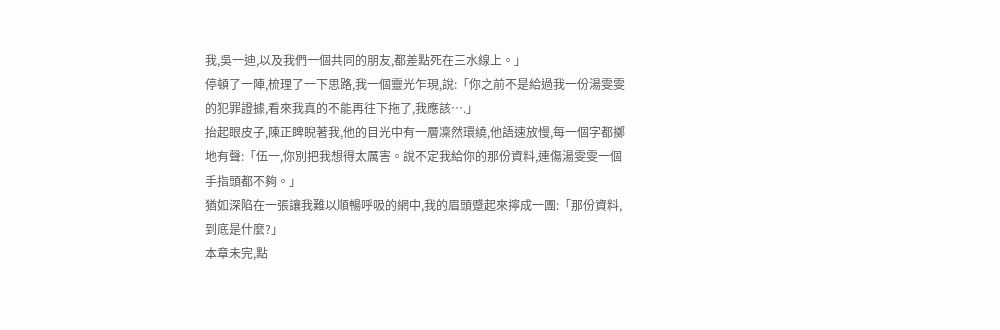我,吳一迪,以及我們一個共同的朋友,都差點死在三水線上。」
停頓了一陣,梳理了一下思路,我一個靈光乍現,說:「你之前不是給過我一份湯雯雯的犯罪證據,看來我真的不能再往下拖了,我應該….」
抬起眼皮子,陳正睥睨著我,他的目光中有一層凜然環繞,他語速放慢,每一個字都擲地有聲:「伍一,你別把我想得太厲害。說不定我給你的那份資料,連傷湯雯雯一個手指頭都不夠。」
猶如深陷在一張讓我難以順暢呼吸的網中,我的眉頭蹙起來擰成一團:「那份資料,到底是什麼?」
本章未完,點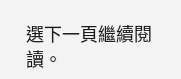選下一頁繼續閱讀。